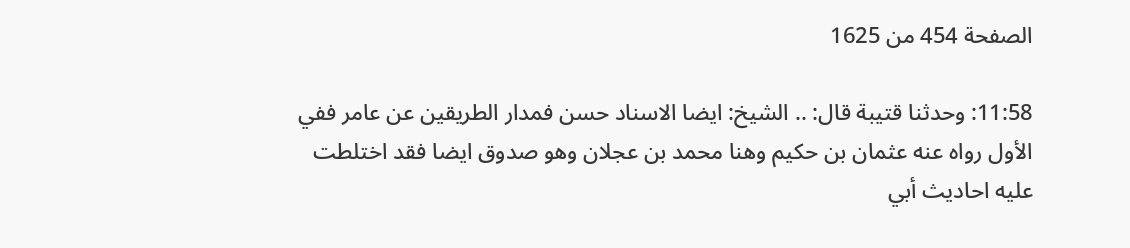الصفحة 454 من 1625

11:58: وحدثنا قتيبة قال: .. الشيخ: ايضا الاسناد حسن فمدار الطريقين عن عامر ففي الأول رواه عنه عثمان بن حكيم وهنا محمد بن عجلان وهو صدوق ايضا فقد اختلطت عليه احاديث أبي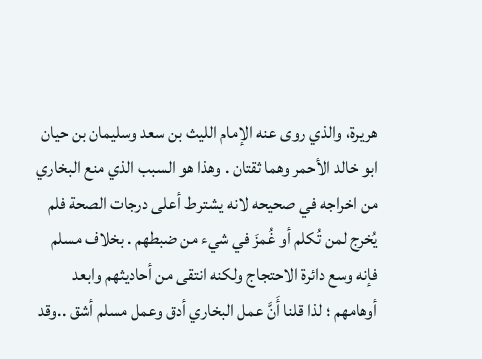هريرة، والذي روى عنه الإمام الليث بن سعد وسليمان بن حيان ابو خالد الأحمر وهما ثقتان . وهذا هو السبب الذي منع البخاري من اخراجه في صحيحه لانه يشترط أعلى درجات الصحة فلم يُخرج لمن تُكلم أو غُمزَ في شيء من ضبطهم . بخلاف مسلم فإنه وسع دائرة الاحتجاج ولكنه انتقى من أحاديثهم وابعد أوهامهم ؛ لذا قلنا أَنَّ عمل البخاري أدق وعمل مسلم أشق ..وقد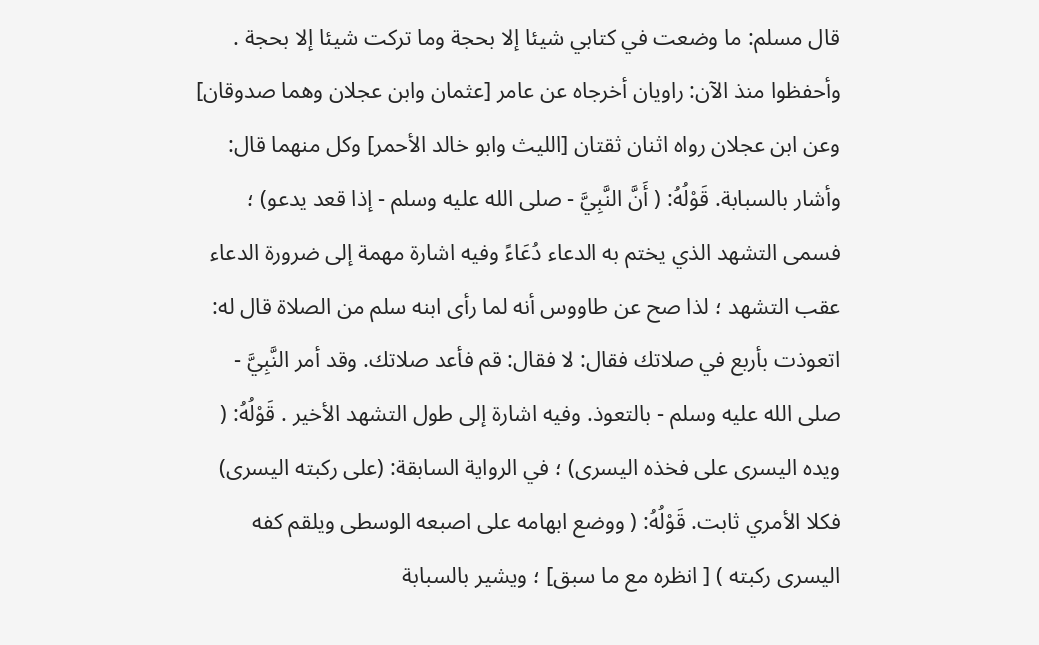قال مسلم: ما وضعت في كتابي شيئا إلا بحجة وما تركت شيئا إلا بحجة . وأحفظوا منذ الآن: راويان أخرجاه عن عامر [عثمان وابن عجلان وهما صدوقان] وعن ابن عجلان رواه اثنان ثقتان [الليث وابو خالد الأحمر] وكل منهما قال: وأشار بالسبابة. قَوْلُهُ: ( أَنَّ النَّبِيَّ - صلى الله عليه وسلم - إذا قعد يدعو) ؛ فسمى التشهد الذي يختم به الدعاء دُعَاءً وفيه اشارة مهمة إلى ضرورة الدعاء عقب التشهد ؛ لذا صح عن طاووس أنه لما رأى ابنه سلم من الصلاة قال له: اتعوذت بأربع في صلاتك فقال: لا فقال: قم فأعد صلاتك. وقد أمر النَّبِيَّ - صلى الله عليه وسلم - بالتعوذ. وفيه اشارة إلى طول التشهد الأخير . قَوْلُهُ: ( ويده اليسرى على فخذه اليسرى) ؛ في الرواية السابقة: (على ركبته اليسرى) فكلا الأمري ثابت. قَوْلُهُ: ( ووضع ابهامه على اصبعه الوسطى ويلقم كفه اليسرى ركبته ) [ انظره مع ما سبق] ؛ ويشير بالسبابة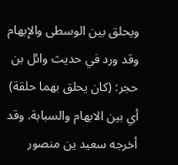ويحلق بين الوسطى والإبهام وقد ورد في حديث وائل بن حجر: (كان يحلق بهما حلقة) أي بين الابهام والسبابة. وقد أخرجه سعيد ين منصور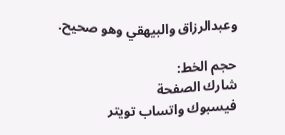وعبدالرزاق والبيهقي وهو صحيح.

حجم الخط:
شارك الصفحة
فيسبوك واتساب تويتر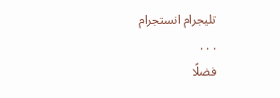تليجرام انستجرام
. . .
فضلًا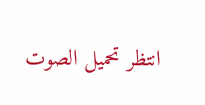انتظر تحميل الصوت